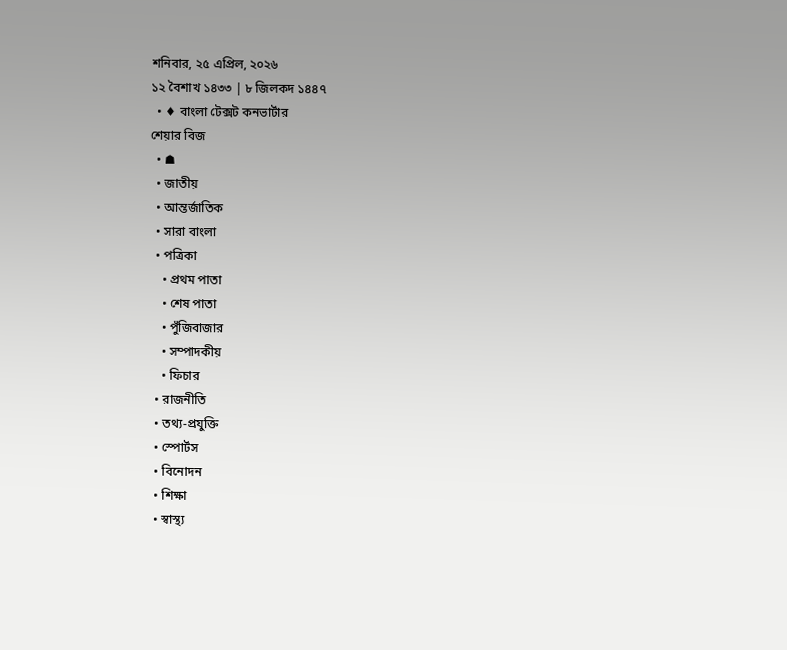শনিবার, ২৫ এপ্রিল, ২০২৬
১২ বৈশাখ ১৪৩৩ | ৮ জিলকদ ১৪৪৭
  • ♦ বাংলা টেক্সট কনভার্টার
শেয়ার বিজ
  • ☗
  • জাতীয়
  • আন্তর্জাতিক
  • সারা বাংলা
  • পত্রিকা
    • প্রথম পাতা
    • শেষ পাতা
    • পুঁজিবাজার
    • সম্পাদকীয়
    • ফিচার
  • রাজনীতি
  • তথ্য-প্রযুক্তি
  • স্পোর্টস
  • বিনোদন
  • শিক্ষা
  • স্বাস্থ্য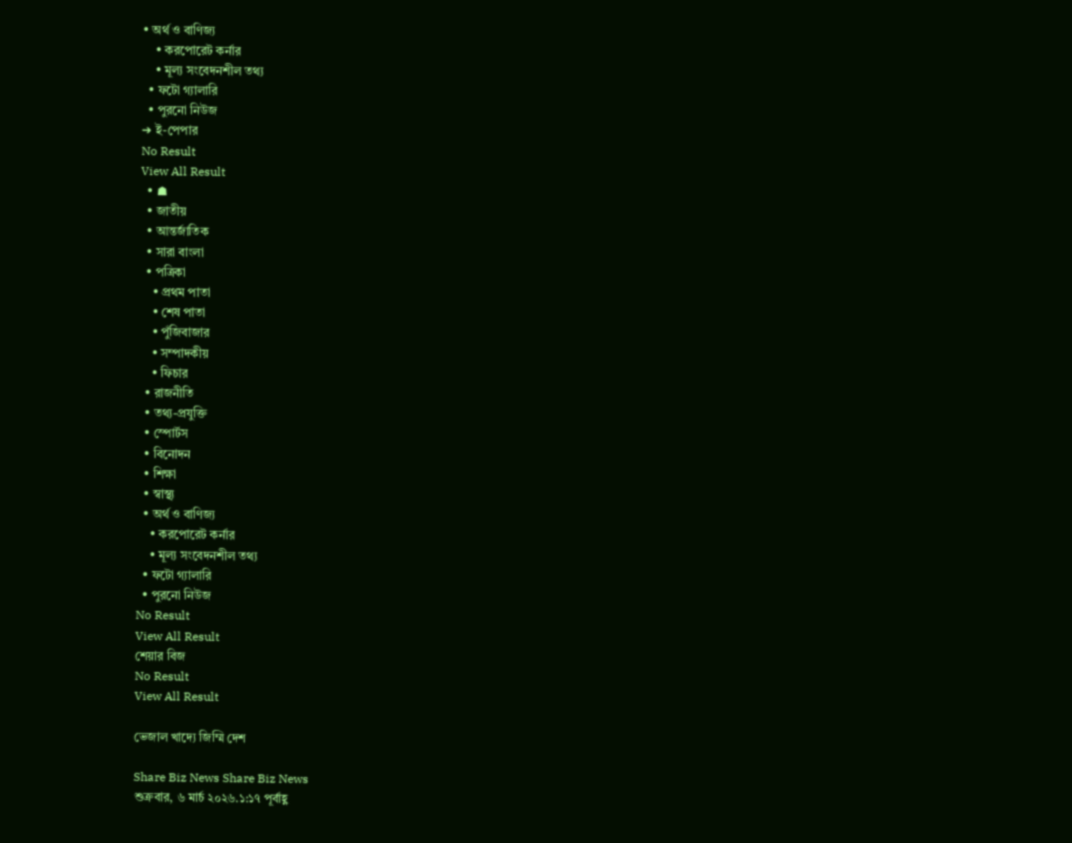• অর্থ ও বাণিজ্য
    • করপোরেট কর্নার
    • মূল্য সংবেদনশীল তথ্য
  • ফটো গ্যালারি
  • পুরনো নিউজ
➔ ই-পেপার
No Result
View All Result
  • ☗
  • জাতীয়
  • আন্তর্জাতিক
  • সারা বাংলা
  • পত্রিকা
    • প্রথম পাতা
    • শেষ পাতা
    • পুঁজিবাজার
    • সম্পাদকীয়
    • ফিচার
  • রাজনীতি
  • তথ্য-প্রযুক্তি
  • স্পোর্টস
  • বিনোদন
  • শিক্ষা
  • স্বাস্থ্য
  • অর্থ ও বাণিজ্য
    • করপোরেট কর্নার
    • মূল্য সংবেদনশীল তথ্য
  • ফটো গ্যালারি
  • পুরনো নিউজ
No Result
View All Result
শেয়ার বিজ
No Result
View All Result

ভেজাল খাদ্যে জিম্মি দেশ

Share Biz News Share Biz News
শুক্রবার, ৬ মার্চ ২০২৬.১:১৭ পূর্বাহ্ণ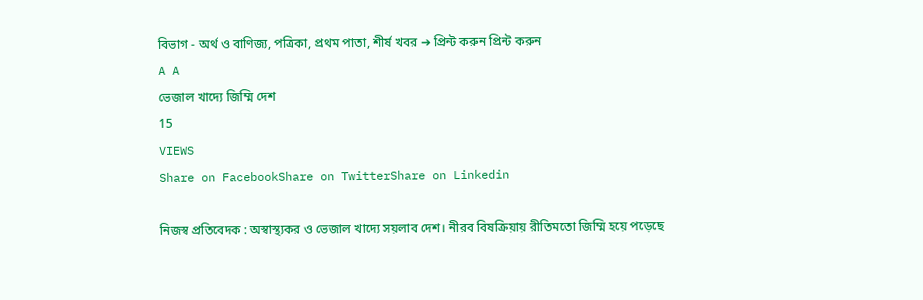বিভাগ - অর্থ ও বাণিজ্য, পত্রিকা, প্রথম পাতা, শীর্ষ খবর ➔ প্রিন্ট করুন প্রিন্ট করুন
A A
ভেজাল খাদ্যে জিম্মি দেশ
15
VIEWS
Share on FacebookShare on TwitterShare on Linkedin

নিজস্ব প্রতিবেদক : অস্বাস্থ্যকর ও ভেজাল খাদ্যে সয়লাব দেশ। নীরব বিষক্রিয়ায় রীতিমতো জিম্মি হয়ে পড়েছে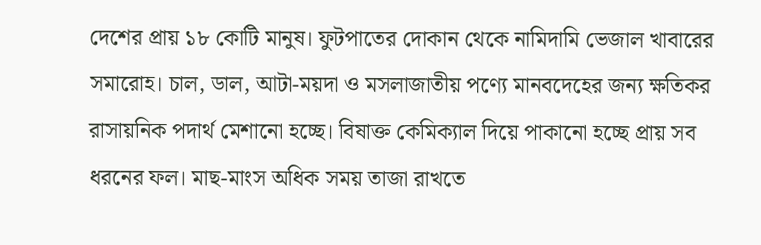দেশের প্রায় ১৮ কোটি মানুষ। ফুটপাতের দোকান থেকে নামিদামি ভেজাল খাবারের সমারোহ। চাল, ডাল, আটা-ময়দা ও মসলাজাতীয় পণ্যে মানবদেহের জন্য ক্ষতিকর রাসায়নিক পদার্থ মেশানো হচ্ছে। বিষাক্ত কেমিক্যাল দিয়ে পাকানো হচ্ছে প্রায় সব ধরনের ফল। মাছ-মাংস অধিক সময় তাজা রাখতে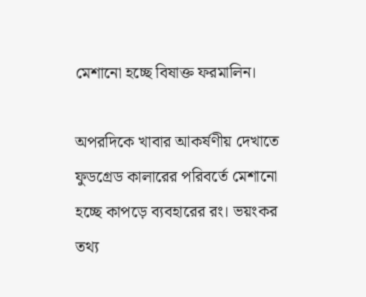মেশানো হচ্ছে বিষাক্ত ফরমালিন।

অপরদিকে খাবার আকর্ষণীয় দেখাতে ফুডগ্রেড কালারের পরিবর্তে মেশানো হচ্ছে কাপড়ে ব্যবহারের রং। ভয়ংকর তথ্য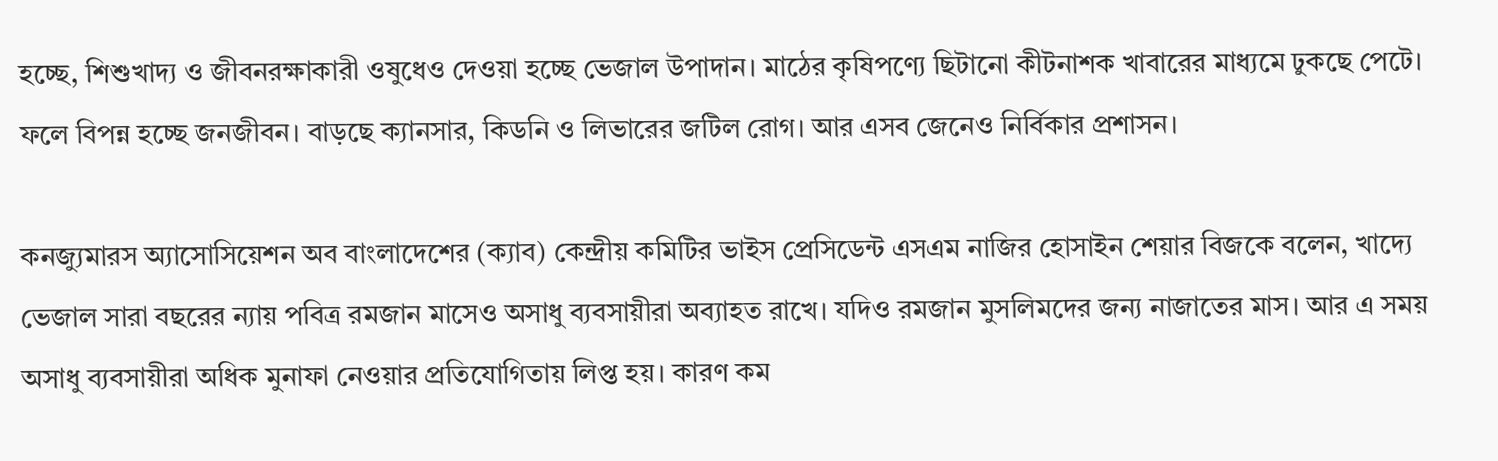হচ্ছে, শিশুখাদ্য ও জীবনরক্ষাকারী ওষুধেও দেওয়া হচ্ছে ভেজাল উপাদান। মাঠের কৃষিপণ্যে ছিটানো কীটনাশক খাবারের মাধ্যমে ঢুকছে পেটে। ফলে বিপন্ন হচ্ছে জনজীবন। বাড়ছে ক্যানসার, কিডনি ও লিভারের জটিল রোগ। আর এসব জেনেও নির্বিকার প্রশাসন।

কনজ্যুমারস অ্যাসোসিয়েশন অব বাংলাদেশের (ক্যাব) কেন্দ্রীয় কমিটির ভাইস প্রেসিডেন্ট এসএম নাজির হোসাইন শেয়ার বিজকে বলেন, খাদ্যে ভেজাল সারা বছরের ন্যায় পবিত্র রমজান মাসেও অসাধু ব্যবসায়ীরা অব্যাহত রাখে। যদিও রমজান মুসলিমদের জন্য নাজাতের মাস। আর এ সময় অসাধু ব্যবসায়ীরা অধিক মুনাফা নেওয়ার প্রতিযোগিতায় লিপ্ত হয়। কারণ কম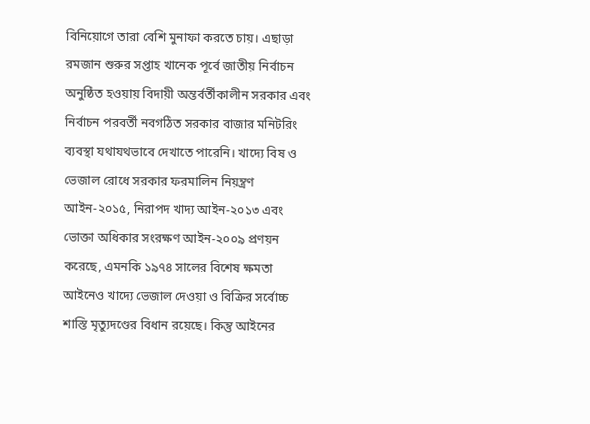বিনিয়োগে তারা বেশি মুনাফা করতে চায়। এছাড়া রমজান শুরুর সপ্তাহ খানেক পূর্বে জাতীয় নির্বাচন অনুষ্ঠিত হওয়ায় বিদায়ী অন্তর্বর্তীকালীন সরকার এবং নির্বাচন পরবর্তী নবগঠিত সরকার বাজার মনিটরিং ব্যবস্থা যথাযথভাবে দেখাতে পারেনি। খাদ্যে বিষ ও ভেজাল রোধে সরকার ফরমালিন নিয়ন্ত্রণ আইন-২০১৫, নিরাপদ খাদ্য আইন-২০১৩ এবং ভোক্তা অধিকার সংরক্ষণ আইন-২০০৯ প্রণয়ন করেছে, এমনকি ১৯৭৪ সালের বিশেষ ক্ষমতা আইনেও খাদ্যে ভেজাল দেওয়া ও বিক্রির সর্বোচ্চ শাস্তি মৃত্যুদণ্ডের বিধান রয়েছে। কিন্তু আইনের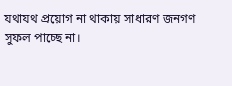যথাযথ প্রয়োগ না থাকায় সাধারণ জনগণ সুফল পাচ্ছে না।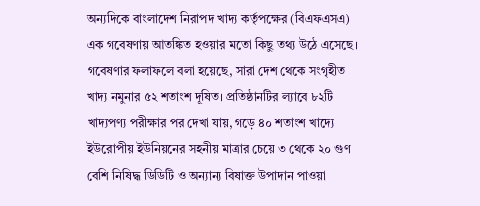অন্যদিকে বাংলাদেশ নিরাপদ খাদ্য কর্তৃপক্ষের (বিএফএসএ) এক গবেষণায় আতঙ্কিত হওয়ার মতো কিছু তথ্য উঠে এসেছে। গবেষণার ফলাফলে বলা হয়েছে, সারা দেশ থেকে সংগৃহীত খাদ্য নমুনার ৫২ শতাংশ দূষিত। প্রতিষ্ঠানটির ল্যাবে ৮২টি খাদ্যপণ্য পরীক্ষার পর দেখা যায়, গড়ে ৪০ শতাংশ খাদ্যে ইউরোপীয় ইউনিয়নের সহনীয় মাত্রার চেয়ে ৩ থেকে ২০ গুণ বেশি নিষিদ্ধ ডিডিটি ও অন্যান্য বিষাক্ত উপাদান পাওয়া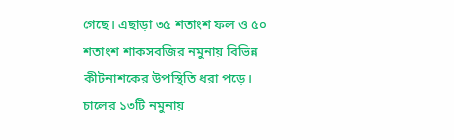গেছে। এছাড়া ৩৫ শতাংশ ফল ও ৫০ শতাংশ শাকসবজির নমুনায় বিভিন্ন কীটনাশকের উপস্থিতি ধরা পড়ে। চালের ১৩টি নমুনায়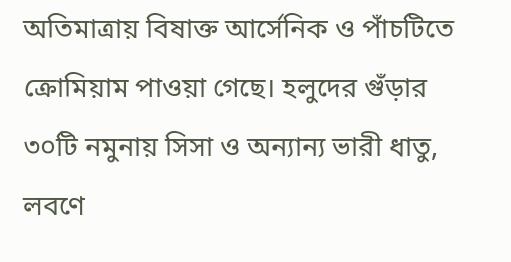অতিমাত্রায় বিষাক্ত আর্সেনিক ও পাঁচটিতে ক্রোমিয়াম পাওয়া গেছে। হলুদের গুঁড়ার ৩০টি নমুনায় সিসা ও অন্যান্য ভারী ধাতু, লবণে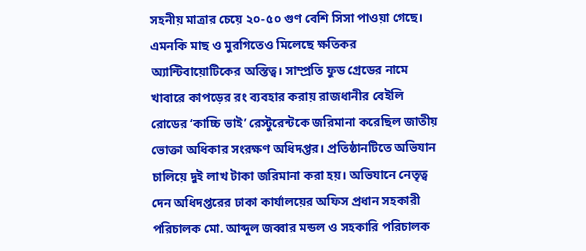সহনীয় মাত্রার চেয়ে ২০-৫০ গুণ বেশি সিসা পাওয়া গেছে। এমনকি মাছ ও মুরগিতেও মিলেছে ক্ষতিকর অ্যান্টিবায়োটিকের অস্তিত্ব। সাম্প্রতি ফুড গ্রেডের নামে খাবারে কাপড়ের রং ব্যবহার করায় রাজধানীর বেইলি রোডের ‘কাচ্চি ভাই’ রেস্টুরেন্টকে জরিমানা করেছিল জাতীয় ভোক্তা অধিকার সংরক্ষণ অধিদপ্তর। প্রতিষ্ঠানটিতে অভিযান চালিয়ে দুই লাখ টাকা জরিমানা করা হয়। অভিযানে নেতৃত্ব দেন অধিদপ্তরের ঢাকা কার্যালয়ের অফিস প্রধান সহকারী পরিচালক মো. আব্দুল জব্বার মন্ডল ও সহকারি পরিচালক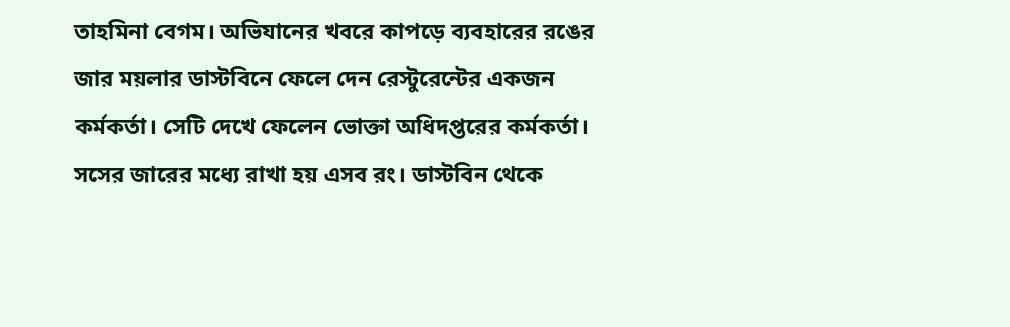তাহমিনা বেগম। অভিযানের খবরে কাপড়ে ব্যবহারের রঙের জার ময়লার ডাস্টবিনে ফেলে দেন রেস্টুরেন্টের একজন কর্মকর্তা। সেটি দেখে ফেলেন ভোক্তা অধিদপ্তরের কর্মকর্তা। সসের জারের মধ্যে রাখা হয় এসব রং। ডাস্টবিন থেকে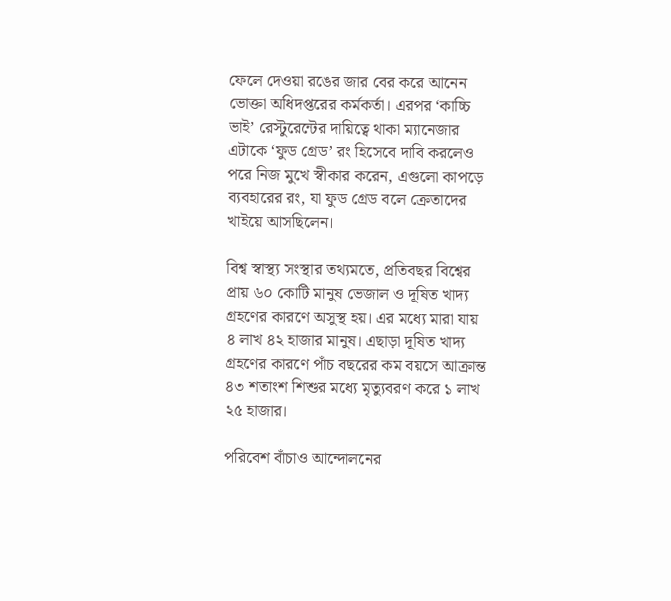ফেলে দেওয়া রঙের জার বের করে আনেন ভোক্তা অধিদপ্তরের কর্মকর্তা। এরপর ‘কাচ্চি ভাই’ রেস্টুরেন্টের দায়িত্বে থাকা ম্যানেজার এটাকে ‘ফুড গ্রেড’ রং হিসেবে দাবি করলেও পরে নিজ মুখে স্বীকার করেন, এগুলো কাপড়ে ব্যবহারের রং, যা ফুড গ্রেড বলে ক্রেতাদের খাইয়ে আসছিলেন।

বিশ্ব স্বাস্থ্য সংস্থার তথ্যমতে, প্রতিবছর বিশ্বের প্রায় ৬০ কোটি মানুষ ভেজাল ও দূষিত খাদ্য গ্রহণের কারণে অসুস্থ হয়। এর মধ্যে মারা যায় ৪ লাখ ৪২ হাজার মানুষ। এছাড়া দূষিত খাদ্য গ্রহণের কারণে পাঁচ বছরের কম বয়সে আক্রান্ত ৪৩ শতাংশ শিশুর মধ্যে মৃত্যুবরণ করে ১ লাখ ২৫ হাজার।

পরিবেশ বাঁচাও আন্দোলনের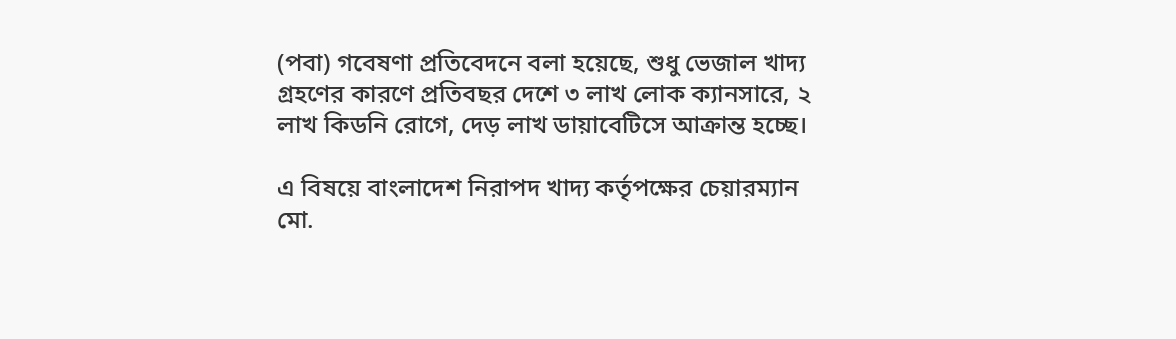(পবা) গবেষণা প্রতিবেদনে বলা হয়েছে, শুধু ভেজাল খাদ্য গ্রহণের কারণে প্রতিবছর দেশে ৩ লাখ লোক ক্যানসারে, ২ লাখ কিডনি রোগে, দেড় লাখ ডায়াবেটিসে আক্রান্ত হচ্ছে।

এ বিষয়ে বাংলাদেশ নিরাপদ খাদ্য কর্তৃপক্ষের চেয়ারম্যান মো.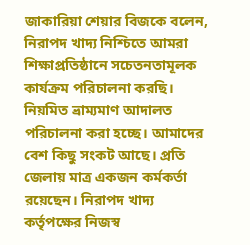জাকারিয়া শেয়ার বিজকে বলেন, নিরাপদ খাদ্য নিশ্চিতে আমরা শিক্ষাপ্রতিষ্ঠানে সচেতনতামূলক কার্যক্রম পরিচালনা করছি। নিয়মিত ভ্রাম্যমাণ আদালত পরিচালনা করা হচ্ছে। আমাদের বেশ কিছু সংকট আছে। প্রতি জেলায় মাত্র একজন কর্মকর্তা রয়েছেন। নিরাপদ খাদ্য কর্তৃপক্ষের নিজস্ব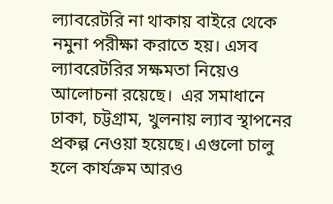ল্যাবরেটরি না থাকায় বাইরে থেকে নমুনা পরীক্ষা করাতে হয়। এসব ল্যাবরেটরির সক্ষমতা নিয়েও আলোচনা রয়েছে।  এর সমাধানে ঢাকা, চট্টগ্রাম, খুলনায় ল্যাব স্থাপনের প্রকল্প নেওয়া হয়েছে। এগুলো চালু হলে কার্যক্রম আরও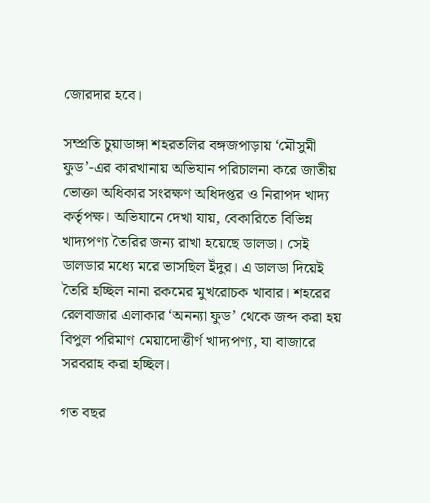জোরদার হবে।

সম্প্রতি চুয়াডাঙ্গা শহরতলির বঙ্গজপাড়ায় ‘মৌসুমী ফুড’-এর কারখানায় অভিযান পরিচালনা করে জাতীয় ভোক্তা অধিকার সংরক্ষণ অধিদপ্তর ও নিরাপদ খাদ্য কর্তৃপক্ষ। অভিযানে দেখা যায়, বেকারিতে বিভিন্ন খাদ্যপণ্য তৈরির জন্য রাখা হয়েছে ডালডা। সেই ডালডার মধ্যে মরে ভাসছিল ইঁদুর। এ ডালডা দিয়েই তৈরি হচ্ছিল নানা রকমের মুখরোচক খাবার। শহরের রেলবাজার এলাকার ‘অনন্যা ফুড’ থেকে জব্দ করা হয় বিপুল পরিমাণ মেয়াদোত্তীর্ণ খাদ্যপণ্য, যা বাজারে সরবরাহ করা হচ্ছিল।

গত বছর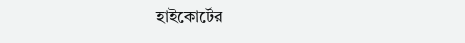হাইকোর্টের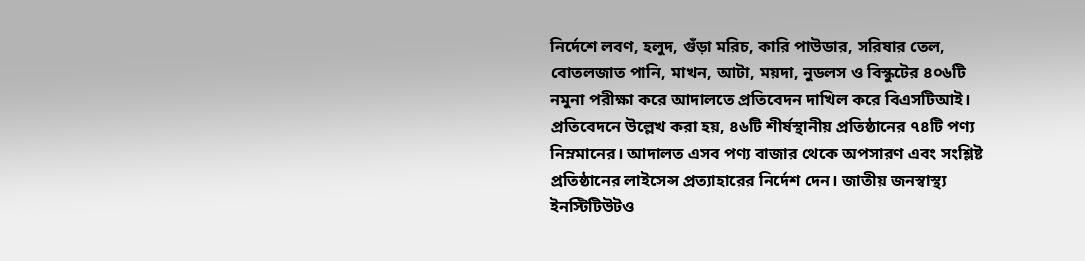নির্দেশে লবণ, হলুদ, গুঁড়া মরিচ, কারি পাউডার, সরিষার তেল, বোতলজাত পানি, মাখন, আটা, ময়দা, নুডলস ও বিস্কুটের ৪০৬টি নমুনা পরীক্ষা করে আদালতে প্রতিবেদন দাখিল করে বিএসটিআই। প্রতিবেদনে উল্লেখ করা হয়, ৪৬টি শীর্ষস্থানীয় প্রতিষ্ঠানের ৭৪টি পণ্য নিম্নমানের। আদালত এসব পণ্য বাজার থেকে অপসারণ এবং সংশ্লিষ্ট প্রতিষ্ঠানের লাইসেন্স প্রত্যাহারের নির্দেশ দেন। জাতীয় জনস্বাস্থ্য ইনস্টিটিউটও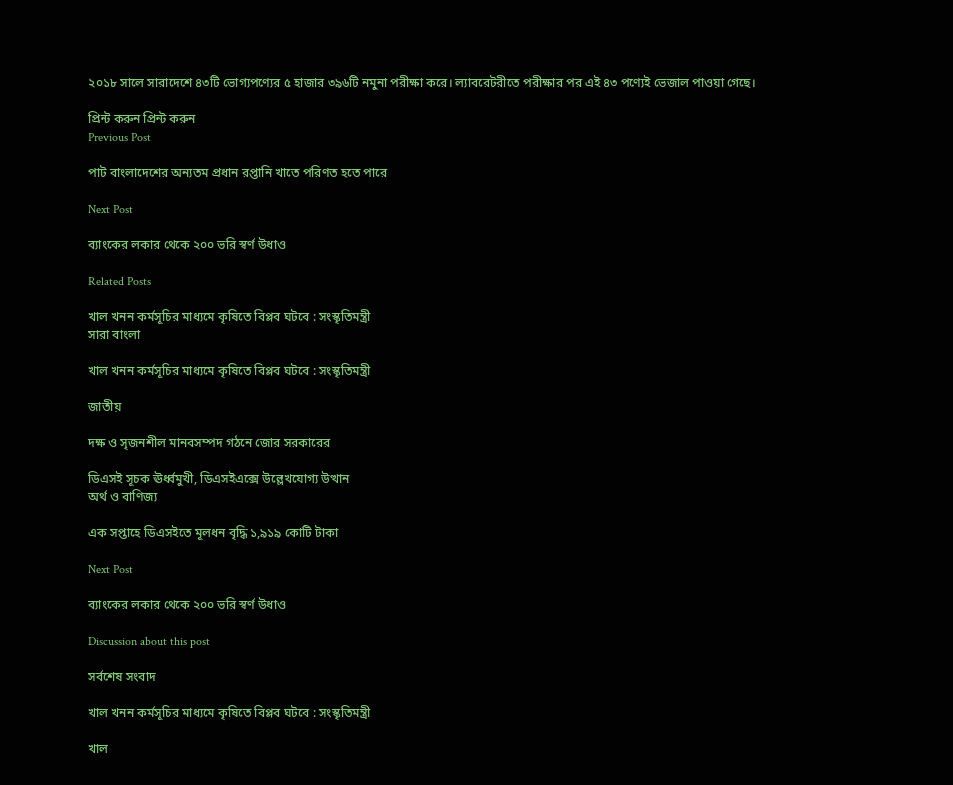২০১৮ সালে সারাদেশে ৪৩টি ভোগ্যপণ্যের ৫ হাজার ৩৯৬টি নমুনা পরীক্ষা করে। ল্যাবরেটরীতে পরীক্ষার পর এই ৪৩ পণ্যেই ভেজাল পাওয়া গেছে।

প্রিন্ট করুন প্রিন্ট করুন
Previous Post

পাট বাংলাদেশের অন্যতম প্রধান রপ্তানি খাতে পরিণত হতে পারে

Next Post

ব্যাংকের লকার থেকে ২০০ ভরি স্বর্ণ উধাও

Related Posts

খাল খনন কর্মসূচির মাধ্যমে কৃষিতে বিপ্লব ঘটবে : সংস্কৃতিমন্ত্রী
সারা বাংলা

খাল খনন কর্মসূচির মাধ্যমে কৃষিতে বিপ্লব ঘটবে : সংস্কৃতিমন্ত্রী

জাতীয়

দক্ষ ও সৃজনশীল মানবসম্পদ গঠনে জোর সরকারের

ডিএসই সূচক ঊর্ধ্বমুখী, ডিএসইএক্সে উল্লেখযোগ্য উত্থান
অর্থ ও বাণিজ্য

এক সপ্তাহে ডিএসইতে মূলধন বৃদ্ধি ১,৯১৯ কোটি টাকা

Next Post

ব্যাংকের লকার থেকে ২০০ ভরি স্বর্ণ উধাও

Discussion about this post

সর্বশেষ সংবাদ

খাল খনন কর্মসূচির মাধ্যমে কৃষিতে বিপ্লব ঘটবে : সংস্কৃতিমন্ত্রী

খাল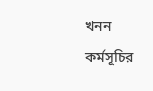খনন কর্মসূচির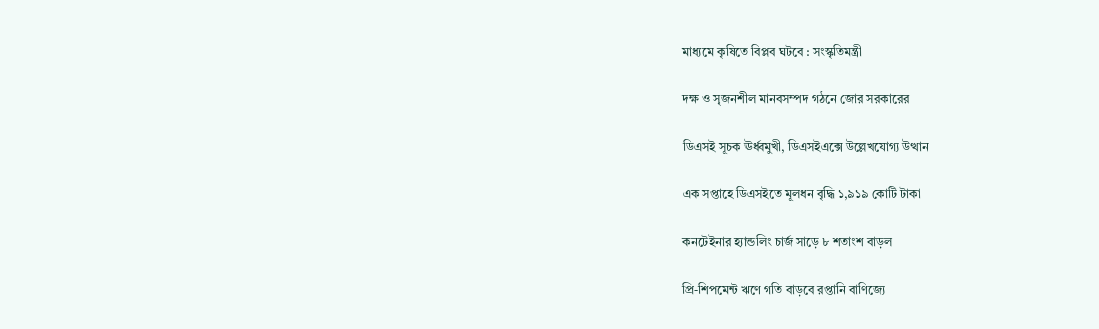মাধ্যমে কৃষিতে বিপ্লব ঘটবে : সংস্কৃতিমন্ত্রী

দক্ষ ও সৃজনশীল মানবসম্পদ গঠনে জোর সরকারের

ডিএসই সূচক ঊর্ধ্বমুখী, ডিএসইএক্সে উল্লেখযোগ্য উত্থান

এক সপ্তাহে ডিএসইতে মূলধন বৃদ্ধি ১,৯১৯ কোটি টাকা

কনটেইনার হ্যান্ডলিং চার্জ সাড়ে ৮ শতাংশ বাড়ল

প্রি-শিপমেন্ট ঋণে গতি বাড়বে রপ্তানি বাণিজ্যে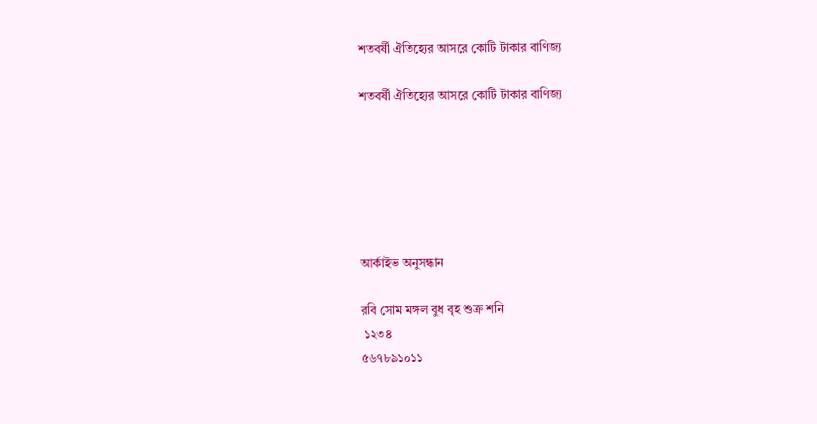শতবর্ষী ঐতিহ্যের আসরে কোটি টাকার বাণিজ্য

শতবর্ষী ঐতিহ্যের আসরে কোটি টাকার বাণিজ্য






আর্কাইভ অনুসন্ধান

রবি সোম মঙ্গল বুধ বৃহ শুক্র শনি
 ১২৩৪
৫৬৭৮৯১০১১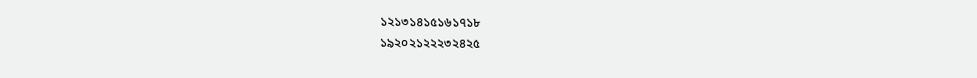১২১৩১৪১৫১৬১৭১৮
১৯২০২১২২২৩২৪২৫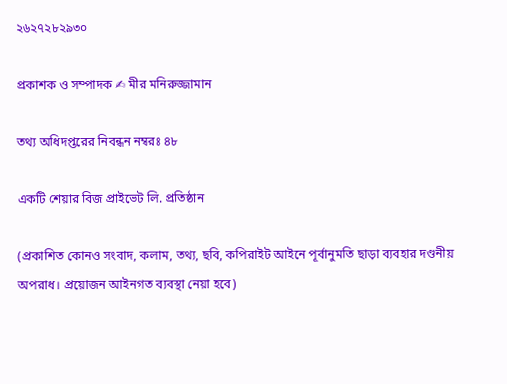২৬২৭২৮২৯৩০

প্রকাশক ও সম্পাদক ✍ মীর মনিরুজ্জামান

তথ‌্য অ‌ধিদপ্ত‌রের নিবন্ধন নম্বরঃ ৪৮

একটি শেয়ার বিজ প্রাইভেট লি. প্রতিষ্ঠান

(প্রকাশিত কোনও সংবাদ, কলাম, তথ্য, ছবি, কপিরাইট আইনে পূর্বানুমতি ছাড়া ব্যবহার দণ্ডনীয় অপরাধ। প্রয়োজন আইনগত ব্যবস্থা নেয়া হবে)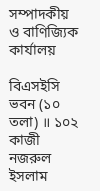সম্পাদকীয় ও বাণিজ্যিক কার্যালয়

বিএসইসি ভবন (১০ তলা) ॥ ১০২ কাজী নজরুল ইসলাম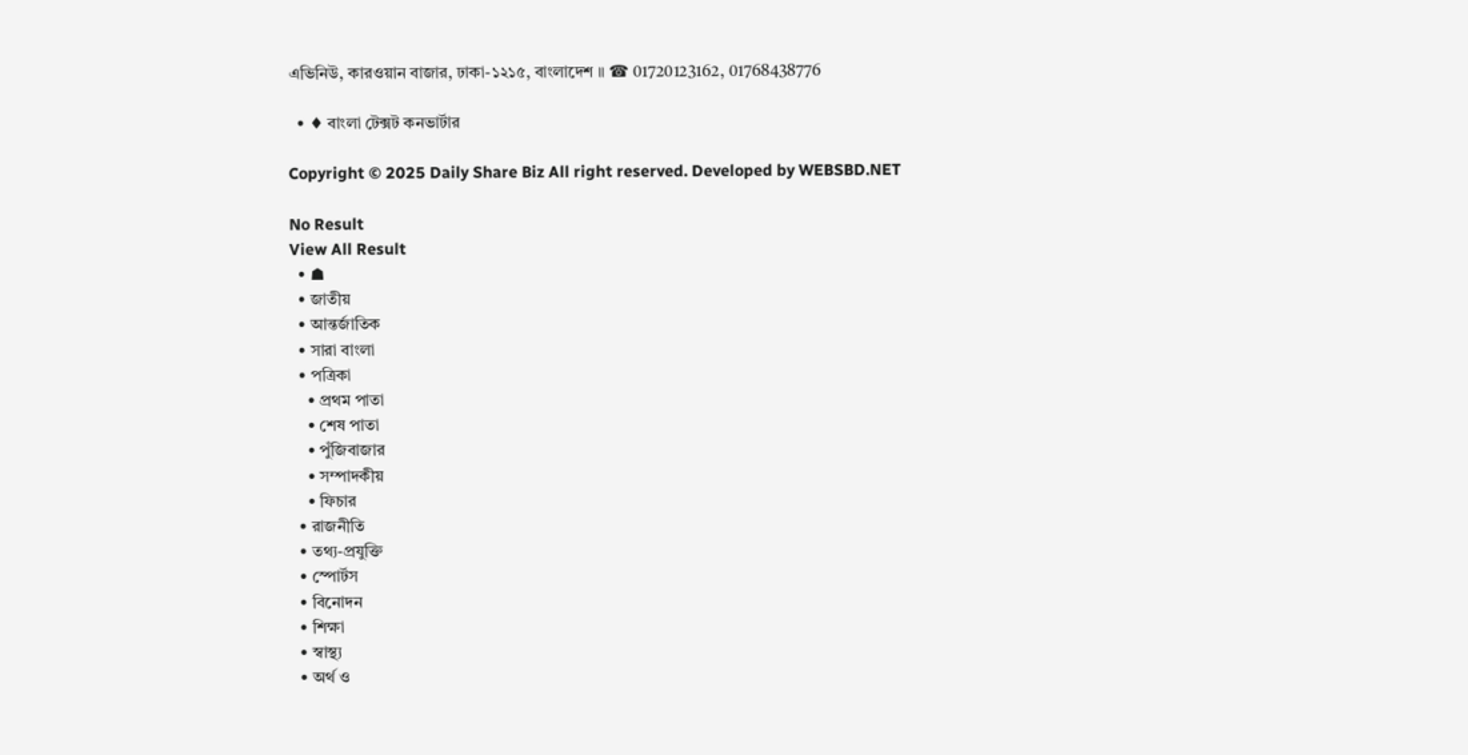এভিনিউ, কারওয়ান বাজার, ঢাকা-১২১৫, বাংলাদেশ ॥ ☎ 01720123162, 01768438776

  • ♦ বাংলা টেক্সট কনভার্টার

Copyright © 2025 Daily Share Biz All right reserved. Developed by WEBSBD.NET

No Result
View All Result
  • ☗
  • জাতীয়
  • আন্তর্জাতিক
  • সারা বাংলা
  • পত্রিকা
    • প্রথম পাতা
    • শেষ পাতা
    • পুঁজিবাজার
    • সম্পাদকীয়
    • ফিচার
  • রাজনীতি
  • তথ্য-প্রযুক্তি
  • স্পোর্টস
  • বিনোদন
  • শিক্ষা
  • স্বাস্থ্য
  • অর্থ ও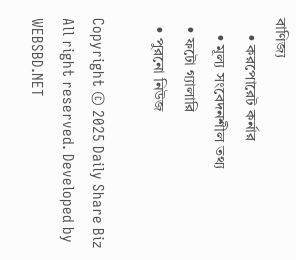বাণিজ্য
    • করপোরেট কর্নার
    • মূল্য সংবেদনশীল তথ্য
  • ফটো গ্যালারি
  • পুরনো নিউজ

Copyright © 2025 Daily Share Biz All right reserved. Developed by WEBSBD.NET